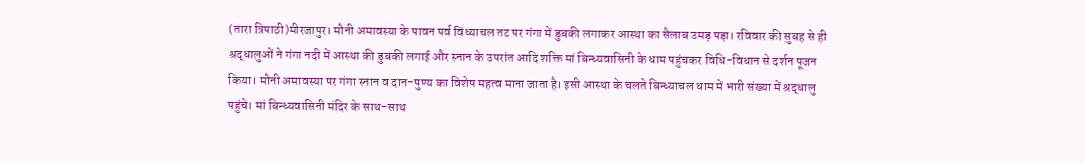(तारा त्रिपाठी)मीरजापुर। मौनी अमावस्या के पावन पर्व विंध्याचल तट पर गंगा में डुबकी लगाकर आस्था का सैलाब उमड़ पड़ा। रविवार की सुबह से ही श्रद्धालुओं ने गंगा नदी में आस्था की डुबकी लगाई और स्नान के उपरांत आदि शक्ति मां बिन्ध्यवासिनी के धाम पहुंचकर विधि-विधान से दर्शन पूजन किया। मौनी अमावस्या पर गंगा स्नान व दान-पुण्य का विशेष महत्व माना जाता है। इसी आस्था के चलते बिन्ध्याचल धाम में भारी संख्या में श्रद्धालु पहुंचे। मां बिन्ध्यवासिनी मंदिर के साथ-साथ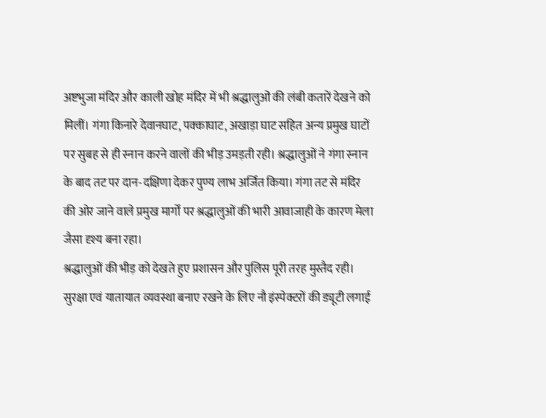अष्टभुजा मंदिर और काली खोह मंदिर में भी श्रद्धालुओं की लंबी कतारें देखने को मिलीं। गंगा किनारे देवानघाट, पक्काघाट, अखाड़ा घाट सहित अन्य प्रमुख घाटों पर सुबह से ही स्नान करने वालों की भीड़ उमड़ती रही। श्रद्धालुओं ने गंगा स्नान के बाद तट पर दान-दक्षिणा देकर पुण्य लाभ अर्जित किया। गंगा तट से मंदिर की ओर जाने वाले प्रमुख मार्गों पर श्रद्धालुओं की भारी आवाजाही के कारण मेला जैसा दृश्य बना रहा।
श्रद्धालुओं की भीड़ को देखते हुए प्रशासन और पुलिस पूरी तरह मुस्तैद रही। सुरक्षा एवं यातायात व्यवस्था बनाए रखने के लिए नौ इंस्पेक्टरों की ड्यूटी लगाई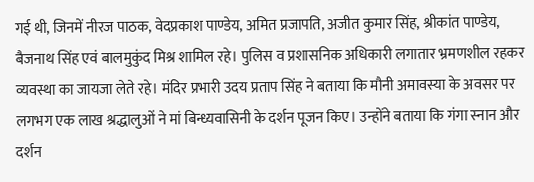गई थी, जिनमें नीरज पाठक, वेदप्रकाश पाण्डेय, अमित प्रजापति, अजीत कुमार सिंह, श्रीकांत पाण्डेय, बैजनाथ सिंह एवं बालमुकुंद मिश्र शामिल रहे। पुलिस व प्रशासनिक अधिकारी लगातार भ्रमणशील रहकर व्यवस्था का जायजा लेते रहे। मंदिर प्रभारी उदय प्रताप सिंह ने बताया कि मौनी अमावस्या के अवसर पर लगभग एक लाख श्रद्धालुओं ने मां बिन्ध्यवासिनी के दर्शन पूजन किए। उन्होंने बताया कि गंगा स्नान और दर्शन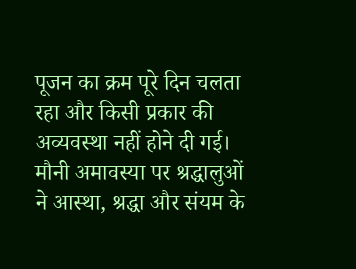पूजन का क्रम पूरे दिन चलता रहा और किसी प्रकार की अव्यवस्था नहीं होने दी गई। मौनी अमावस्या पर श्रद्धालुओं ने आस्था, श्रद्धा और संयम के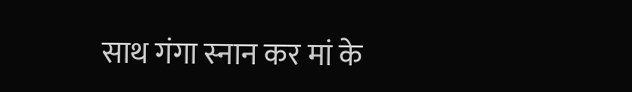साथ गंगा स्नान कर मां के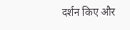दर्शन किए और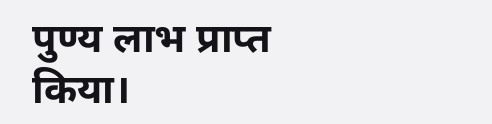पुण्य लाभ प्राप्त किया।